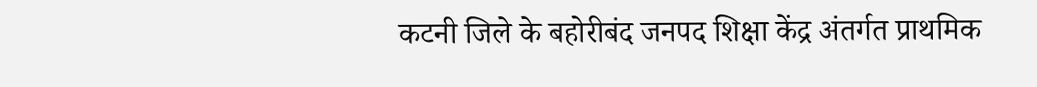कटनी जिले के बहोरीबंद जनपद शिक्षा केंद्र अंतर्गत प्राथमिक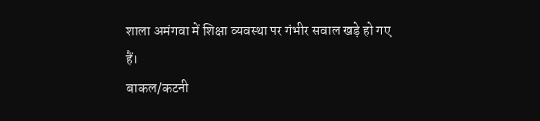शाला अमंगवा में शिक्षा व्यवस्था पर गंभीर सवाल खड़े हो गए हैं।
बाकल/कटनी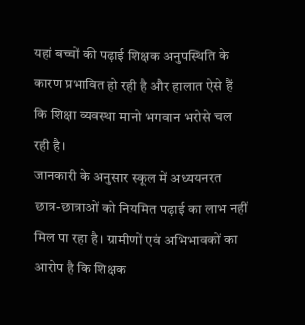यहां बच्चों की पढ़ाई शिक्षक अनुपस्थिति के कारण प्रभावित हो रही है और हालात ऐसे हैं कि शिक्षा व्यवस्था मानो भगवान भरोसे चल रही है।
जानकारी के अनुसार स्कूल में अध्ययनरत छात्र-छात्राओं को नियमित पढ़ाई का लाभ नहीं मिल पा रहा है। ग्रामीणों एवं अभिभावकों का आरोप है कि शिक्षक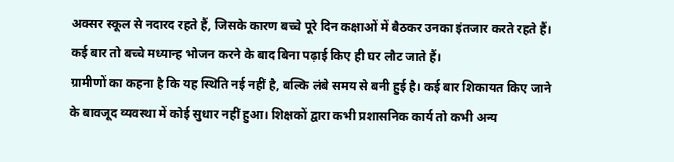अक्सर स्कूल से नदारद रहते हैं, जिसके कारण बच्चे पूरे दिन कक्षाओं में बैठकर उनका इंतजार करते रहते हैं। कई बार तो बच्चे मध्यान्ह भोजन करने के बाद बिना पढ़ाई किए ही घर लौट जाते हैं।
ग्रामीणों का कहना है कि यह स्थिति नई नहीं है, बल्कि लंबे समय से बनी हुई है। कई बार शिकायत किए जाने के बावजूद व्यवस्था में कोई सुधार नहीं हुआ। शिक्षकों द्वारा कभी प्रशासनिक कार्य तो कभी अन्य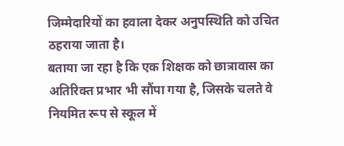जिम्मेदारियों का हवाला देकर अनुपस्थिति को उचित ठहराया जाता है।
बताया जा रहा है कि एक शिक्षक को छात्रावास का अतिरिक्त प्रभार भी सौंपा गया है, जिसके चलते वे नियमित रूप से स्कूल में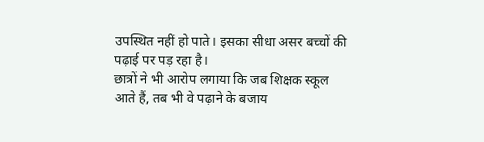उपस्थित नहीं हो पाते। इसका सीधा असर बच्चों की पढ़ाई पर पड़ रहा है।
छात्रों ने भी आरोप लगाया कि जब शिक्षक स्कूल आते हैं, तब भी वे पढ़ाने के बजाय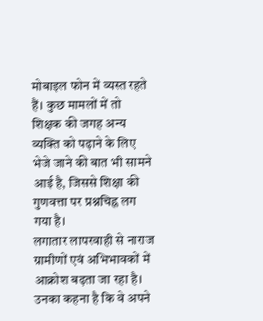मोबाइल फोन में व्यस्त रहते हैं। कुछ मामलों में तो शिक्षक की जगह अन्य व्यक्ति को पढ़ाने के लिए भेजे जाने की बात भी सामने आई है, जिससे शिक्षा की गुणवत्ता पर प्रश्नचिह्न लग गया है।
लगातार लापरवाही से नाराज ग्रामीणों एवं अभिभावकों में आक्रोश बढ़ता जा रहा है। उनका कहना है कि वे अपने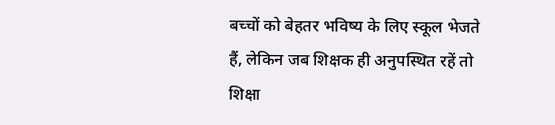बच्चों को बेहतर भविष्य के लिए स्कूल भेजते हैं, लेकिन जब शिक्षक ही अनुपस्थित रहें तो शिक्षा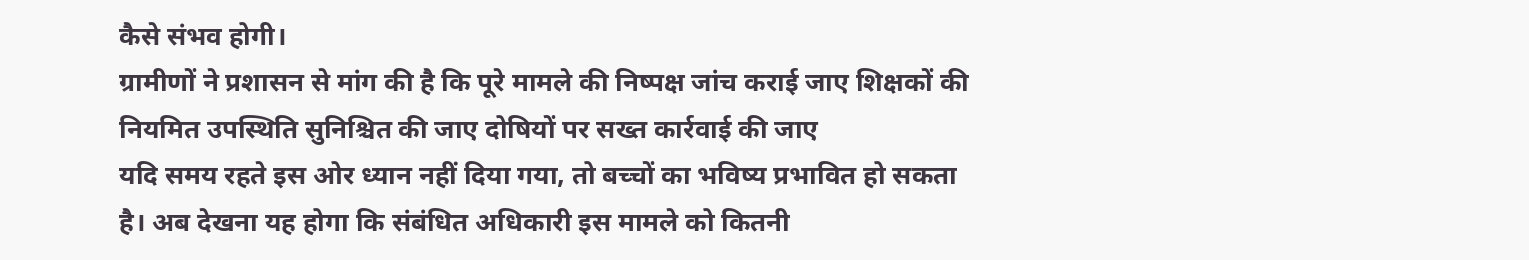कैसे संभव होगी।
ग्रामीणों ने प्रशासन से मांग की है कि पूरे मामले की निष्पक्ष जांच कराई जाए शिक्षकों की नियमित उपस्थिति सुनिश्चित की जाए दोषियों पर सख्त कार्रवाई की जाए
यदि समय रहते इस ओर ध्यान नहीं दिया गया, तो बच्चों का भविष्य प्रभावित हो सकता है। अब देखना यह होगा कि संबंधित अधिकारी इस मामले को कितनी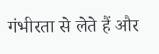गंभीरता से लेते हैं और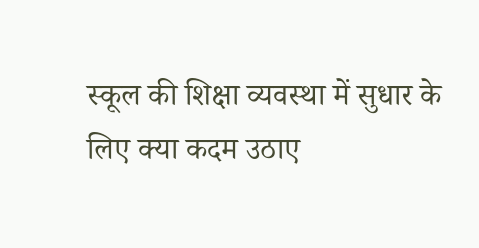स्कूल की शिक्षा व्यवस्था में सुधार के लिए क्या कदम उठाए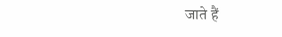जाते हैं